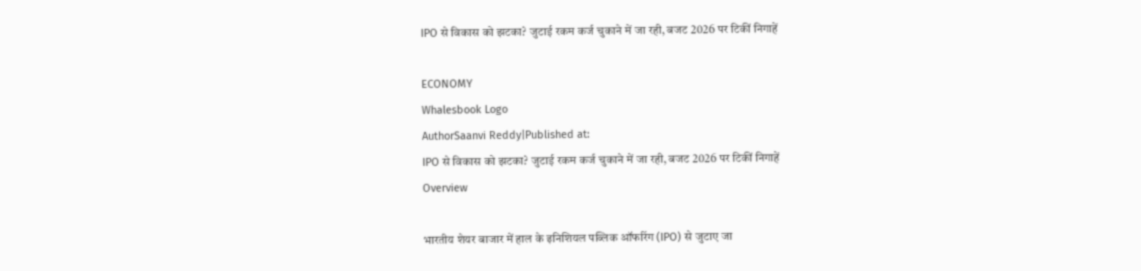IPO से विकास को झटका? जुटाई रकम कर्ज चुकाने में जा रही, बजट 2026 पर टिकीं निगाहें

ECONOMY
Whalesbook Logo
AuthorSaanvi Reddy|Published at:
IPO से विकास को झटका? जुटाई रकम कर्ज चुकाने में जा रही, बजट 2026 पर टिकीं निगाहें
Overview

भारतीय शेयर बाजार में हाल के इनिशियल पब्लिक ऑफरिंग (IPO) से जुटाए जा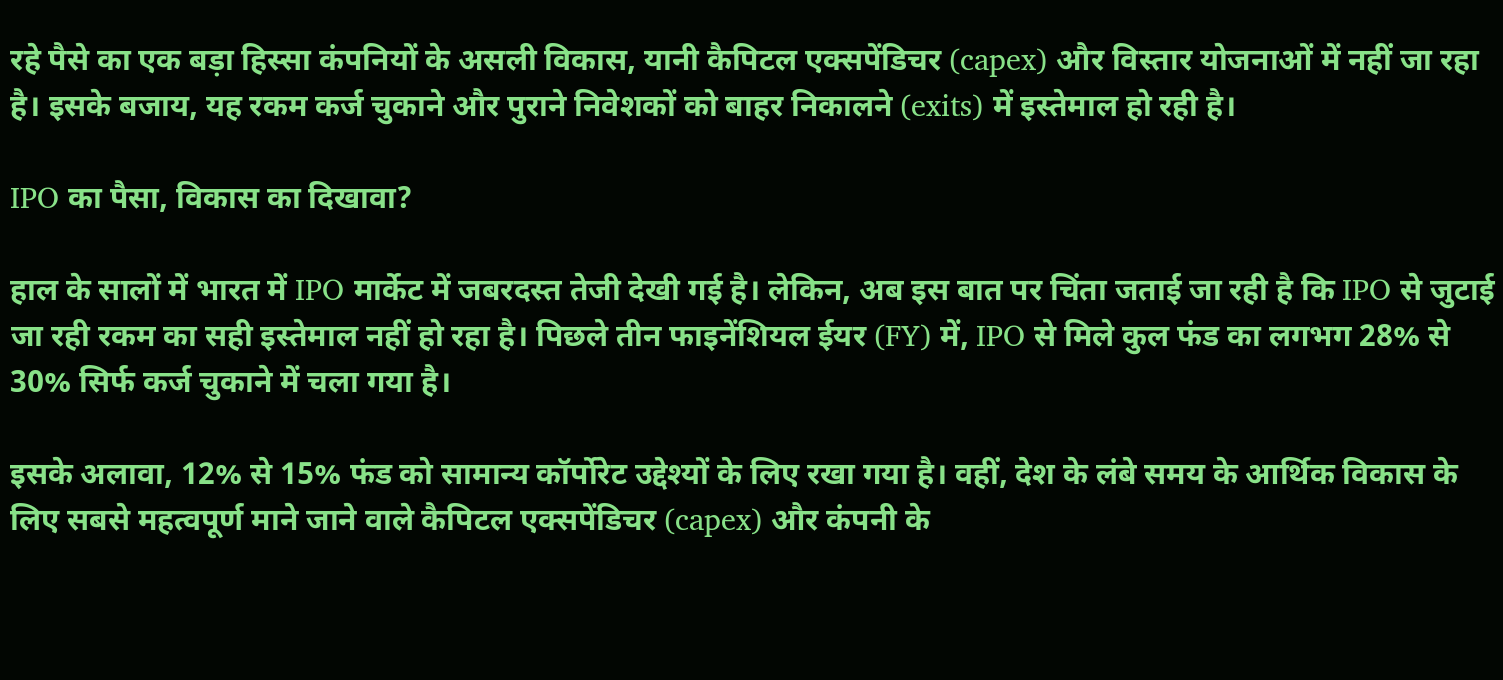रहे पैसे का एक बड़ा हिस्सा कंपनियों के असली विकास, यानी कैपिटल एक्सपेंडिचर (capex) और विस्तार योजनाओं में नहीं जा रहा है। इसके बजाय, यह रकम कर्ज चुकाने और पुराने निवेशकों को बाहर निकालने (exits) में इस्तेमाल हो रही है।

IPO का पैसा, विकास का दिखावा?

हाल के सालों में भारत में IPO मार्केट में जबरदस्त तेजी देखी गई है। लेकिन, अब इस बात पर चिंता जताई जा रही है कि IPO से जुटाई जा रही रकम का सही इस्तेमाल नहीं हो रहा है। पिछले तीन फाइनेंशियल ईयर (FY) में, IPO से मिले कुल फंड का लगभग 28% से 30% सिर्फ कर्ज चुकाने में चला गया है।

इसके अलावा, 12% से 15% फंड को सामान्य कॉर्पोरेट उद्देश्यों के लिए रखा गया है। वहीं, देश के लंबे समय के आर्थिक विकास के लिए सबसे महत्वपूर्ण माने जाने वाले कैपिटल एक्सपेंडिचर (capex) और कंपनी के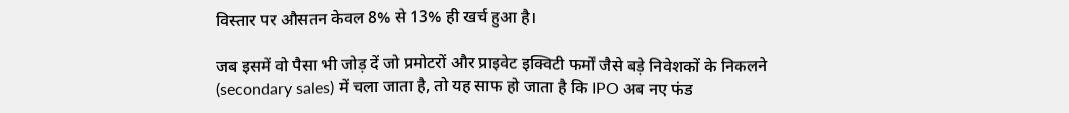विस्तार पर औसतन केवल 8% से 13% ही खर्च हुआ है।

जब इसमें वो पैसा भी जोड़ दें जो प्रमोटरों और प्राइवेट इक्विटी फर्मों जैसे बड़े निवेशकों के निकलने (secondary sales) में चला जाता है, तो यह साफ हो जाता है कि IPO अब नए फंड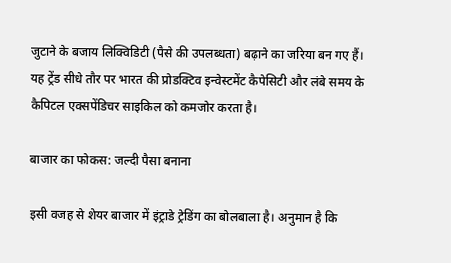जुटाने के बजाय लिक्विडिटी (पैसे की उपलब्धता) बढ़ाने का जरिया बन गए हैं। यह ट्रेंड सीधे तौर पर भारत की प्रोडक्टिव इन्वेस्टमेंट कैपेसिटी और लंबे समय के कैपिटल एक्सपेंडिचर साइकिल को कमजोर करता है।

बाजार का फोकस: जल्दी पैसा बनाना

इसी वजह से शेयर बाजार में इंट्राडे ट्रेडिंग का बोलबाला है। अनुमान है कि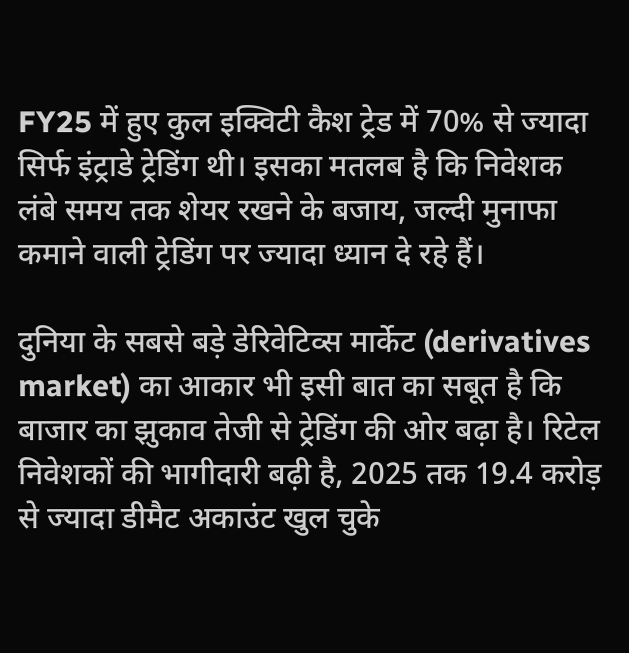FY25 में हुए कुल इक्विटी कैश ट्रेड में 70% से ज्यादा सिर्फ इंट्राडे ट्रेडिंग थी। इसका मतलब है कि निवेशक लंबे समय तक शेयर रखने के बजाय, जल्दी मुनाफा कमाने वाली ट्रेडिंग पर ज्यादा ध्यान दे रहे हैं।

दुनिया के सबसे बड़े डेरिवेटिव्स मार्केट (derivatives market) का आकार भी इसी बात का सबूत है कि बाजार का झुकाव तेजी से ट्रेडिंग की ओर बढ़ा है। रिटेल निवेशकों की भागीदारी बढ़ी है, 2025 तक 19.4 करोड़ से ज्यादा डीमैट अकाउंट खुल चुके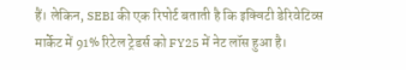हैं। लेकिन, SEBI की एक रिपोर्ट बताती है कि इक्विटी डेरिवेटिव्स मार्केट में 91% रिटेल ट्रेडर्स को FY25 में नेट लॉस हुआ है।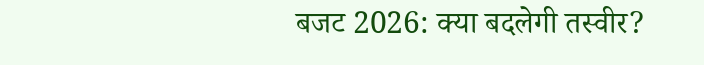बजट 2026: क्या बदलेगी तस्वीर?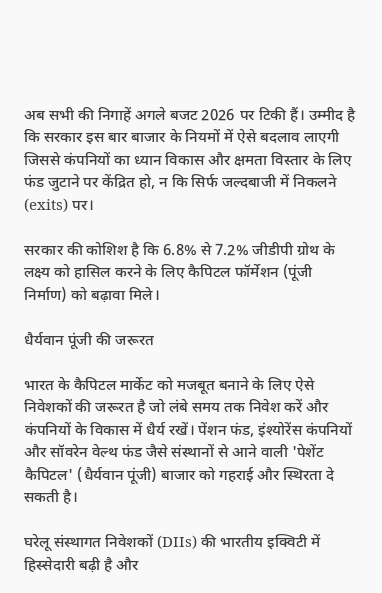अब सभी की निगाहें अगले बजट 2026 पर टिकी हैं। उम्मीद है कि सरकार इस बार बाजार के नियमों में ऐसे बदलाव लाएगी जिससे कंपनियों का ध्यान विकास और क्षमता विस्तार के लिए फंड जुटाने पर केंद्रित हो, न कि सिर्फ जल्दबाजी में निकलने (exits) पर।

सरकार की कोशिश है कि 6.8% से 7.2% जीडीपी ग्रोथ के लक्ष्य को हासिल करने के लिए कैपिटल फॉर्मेशन (पूंजी निर्माण) को बढ़ावा मिले।

धैर्यवान पूंजी की जरूरत

भारत के कैपिटल मार्केट को मजबूत बनाने के लिए ऐसे निवेशकों की जरूरत है जो लंबे समय तक निवेश करें और कंपनियों के विकास में धैर्य रखें। पेंशन फंड, इंश्योरेंस कंपनियों और सॉवरेन वेल्थ फंड जैसे संस्थानों से आने वाली 'पेशेंट कैपिटल' (धैर्यवान पूंजी) बाजार को गहराई और स्थिरता दे सकती है।

घरेलू संस्थागत निवेशकों (DIIs) की भारतीय इक्विटी में हिस्सेदारी बढ़ी है और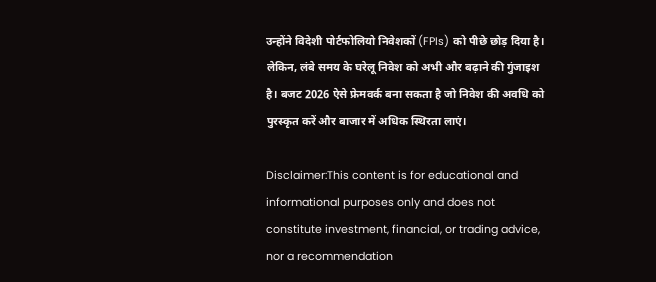उन्होंने विदेशी पोर्टफोलियो निवेशकों (FPIs) को पीछे छोड़ दिया है। लेकिन, लंबे समय के घरेलू निवेश को अभी और बढ़ाने की गुंजाइश है। बजट 2026 ऐसे फ्रेमवर्क बना सकता है जो निवेश की अवधि को पुरस्कृत करें और बाजार में अधिक स्थिरता लाएं।

Disclaimer:This content is for educational and informational purposes only and does not constitute investment, financial, or trading advice, nor a recommendation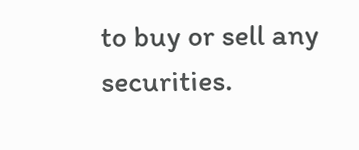to buy or sell any securities.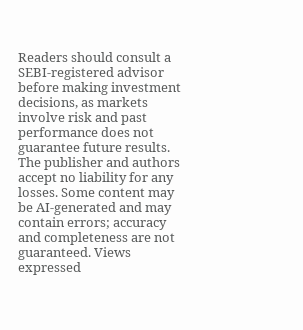Readers should consult a SEBI-registered advisor before making investment decisions, as markets involve risk and past performance does not guarantee future results. The publisher and authors accept no liability for any losses. Some content may be AI-generated and may contain errors; accuracy and completeness are not guaranteed. Views expressed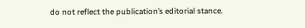do not reflect the publication’s editorial stance.